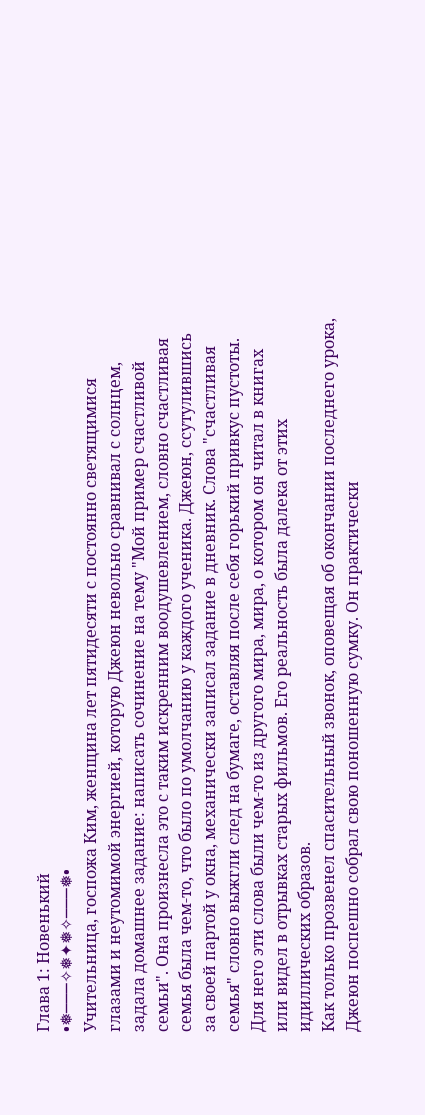Глава 1: Новенький
•❅───✧❅✦❅✧───❅•
Учительница, госпожа Ким, женщина лет пятидесяти с постоянно светящимися глазами и неутомимой энергией, которую Джеюн невольно сравнивал с солнцем, задала домашнее задание: написать сочинение на тему "Мой пример счастливой семьи". Она произнесла это с таким искренним воодушевлением, словно счастливая семья была чем-то, что было по умолчанию у каждого ученика. Джеюн, ссутулившись за своей партой у окна, механически записал задание в дневник. Слова "счастливая семья" словно выжгли след на бумаге, оставляя после себя горький привкус пустоты. Для него эти слова были чем-то из другого мира, мира, о котором он читал в книгах или видел в отрывках старых фильмов. Его реальность была далека от этих идиллических образов.
Как только прозвенел спасительный звонок, оповещая об окончании последнего урока, Джеюн поспешно собрал свою поношенную сумку. Он практически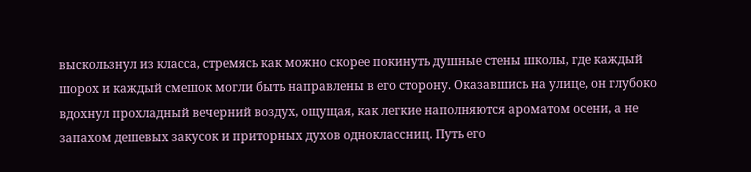выскользнул из класса, стремясь как можно скорее покинуть душные стены школы, где каждый шорох и каждый смешок могли быть направлены в его сторону. Оказавшись на улице, он глубоко вдохнул прохладный вечерний воздух, ощущая, как легкие наполняются ароматом осени, а не запахом дешевых закусок и приторных духов одноклассниц. Путь его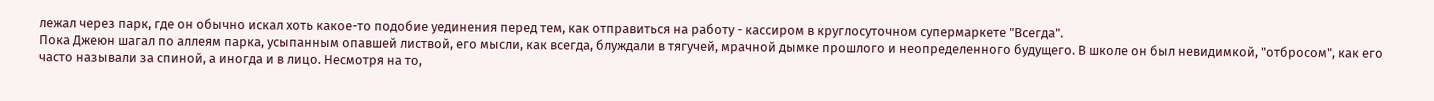лежал через парк, где он обычно искал хоть какое-то подобие уединения перед тем, как отправиться на работу - кассиром в круглосуточном супермаркете "Всегда".
Пока Джеюн шагал по аллеям парка, усыпанным опавшей листвой, его мысли, как всегда, блуждали в тягучей, мрачной дымке прошлого и неопределенного будущего. В школе он был невидимкой, "отбросом", как его часто называли за спиной, а иногда и в лицо. Несмотря на то,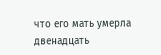что его мать умерла двенадцать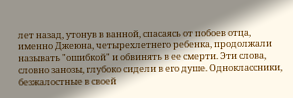лет назад, утонув в ванной, спасаясь от побоев отца, именно Джеюна, четырехлетнего ребенка, продолжали называть "ошибкой" и обвинять в ее смерти. Эти слова, словно занозы, глубоко сидели в его душе. Одноклассники, безжалостные в своей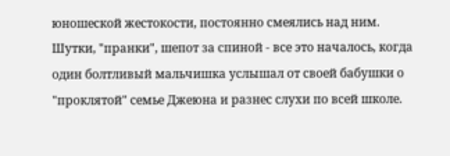юношеской жестокости, постоянно смеялись над ним. Шутки, "пранки", шепот за спиной - все это началось, когда один болтливый мальчишка услышал от своей бабушки о "проклятой" семье Джеюна и разнес слухи по всей школе.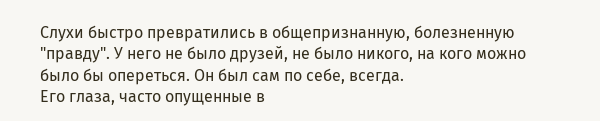Слухи быстро превратились в общепризнанную, болезненную "правду". У него не было друзей, не было никого, на кого можно было бы опереться. Он был сам по себе, всегда.
Его глаза, часто опущенные в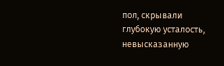пол, скрывали глубокую усталость, невысказанную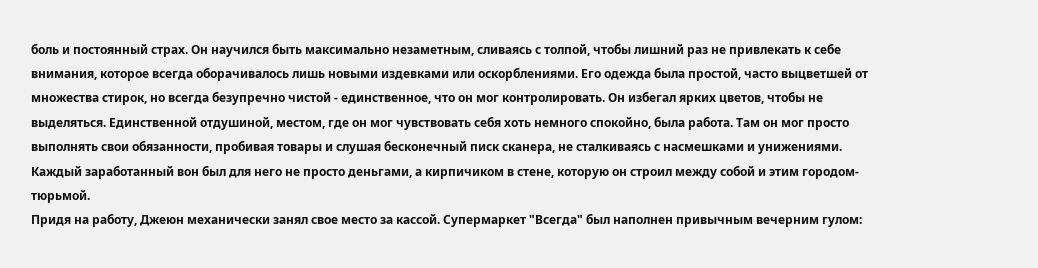боль и постоянный страх. Он научился быть максимально незаметным, сливаясь с толпой, чтобы лишний раз не привлекать к себе внимания, которое всегда оборачивалось лишь новыми издевками или оскорблениями. Его одежда была простой, часто выцветшей от множества стирок, но всегда безупречно чистой - единственное, что он мог контролировать. Он избегал ярких цветов, чтобы не выделяться. Единственной отдушиной, местом, где он мог чувствовать себя хоть немного спокойно, была работа. Там он мог просто выполнять свои обязанности, пробивая товары и слушая бесконечный писк сканера, не сталкиваясь с насмешками и унижениями. Каждый заработанный вон был для него не просто деньгами, а кирпичиком в стене, которую он строил между собой и этим городом-тюрьмой.
Придя на работу, Джеюн механически занял свое место за кассой. Супермаркет "Всегда" был наполнен привычным вечерним гулом: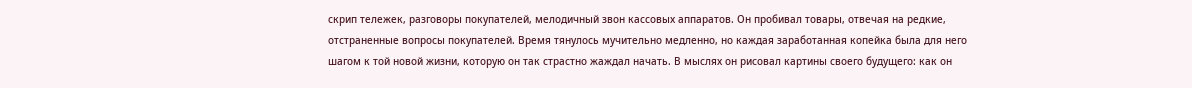скрип тележек, разговоры покупателей, мелодичный звон кассовых аппаратов. Он пробивал товары, отвечая на редкие, отстраненные вопросы покупателей. Время тянулось мучительно медленно, но каждая заработанная копейка была для него шагом к той новой жизни, которую он так страстно жаждал начать. В мыслях он рисовал картины своего будущего: как он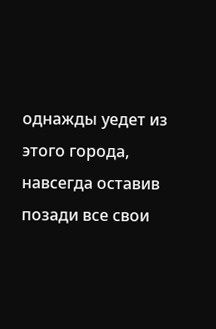однажды уедет из этого города, навсегда оставив позади все свои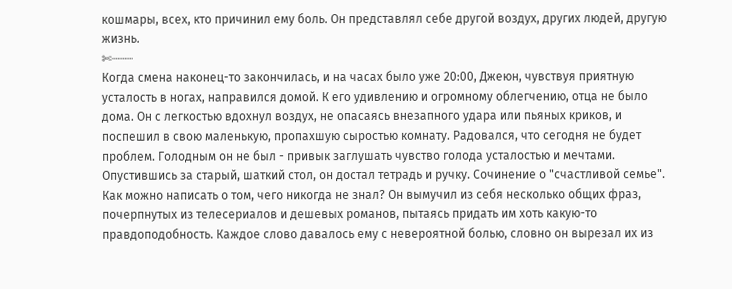кошмары, всех, кто причинил ему боль. Он представлял себе другой воздух, других людей, другую жизнь.
✄┈┈┈
Когда смена наконец-то закончилась, и на часах было уже 20:00, Джеюн, чувствуя приятную усталость в ногах, направился домой. К его удивлению и огромному облегчению, отца не было дома. Он с легкостью вдохнул воздух, не опасаясь внезапного удара или пьяных криков, и поспешил в свою маленькую, пропахшую сыростью комнату. Радовался, что сегодня не будет проблем. Голодным он не был - привык заглушать чувство голода усталостью и мечтами. Опустившись за старый, шаткий стол, он достал тетрадь и ручку. Сочинение о "счастливой семье". Как можно написать о том, чего никогда не знал? Он вымучил из себя несколько общих фраз, почерпнутых из телесериалов и дешевых романов, пытаясь придать им хоть какую-то правдоподобность. Каждое слово давалось ему с невероятной болью, словно он вырезал их из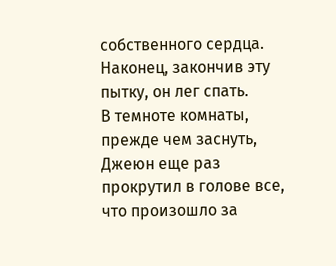собственного сердца. Наконец, закончив эту пытку, он лег спать.
В темноте комнаты, прежде чем заснуть, Джеюн еще раз прокрутил в голове все, что произошло за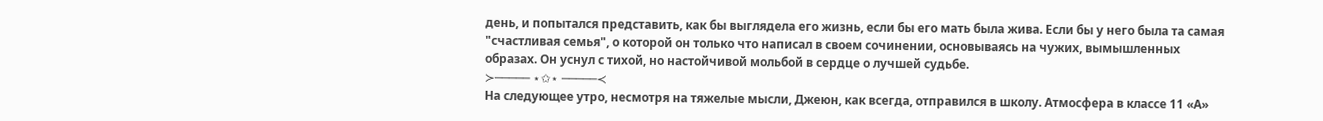день, и попытался представить, как бы выглядела его жизнь, если бы его мать была жива. Если бы у него была та самая "счастливая семья", о которой он только что написал в своем сочинении, основываясь на чужих, вымышленных образах. Он уснул с тихой, но настойчивой мольбой в сердце о лучшей судьбе.
≻───── ⋆✩⋆ ─────≺
На следующее утро, несмотря на тяжелые мысли, Джеюн, как всегда, отправился в школу. Атмосфера в классе 11 «А»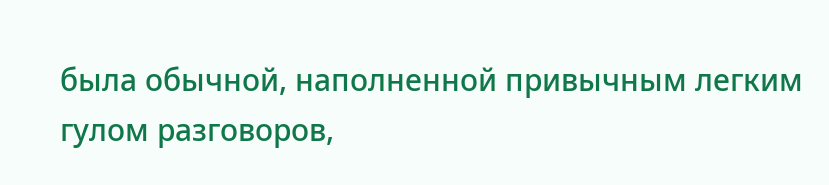была обычной, наполненной привычным легким гулом разговоров,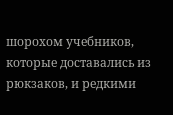шорохом учебников, которые доставались из рюкзаков, и редкими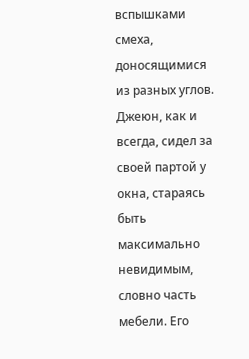вспышками смеха, доносящимися из разных углов. Джеюн, как и всегда, сидел за своей партой у окна, стараясь быть максимально невидимым, словно часть мебели. Его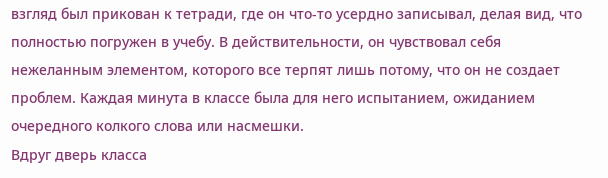взгляд был прикован к тетради, где он что-то усердно записывал, делая вид, что полностью погружен в учебу. В действительности, он чувствовал себя нежеланным элементом, которого все терпят лишь потому, что он не создает проблем. Каждая минута в классе была для него испытанием, ожиданием очередного колкого слова или насмешки.
Вдруг дверь класса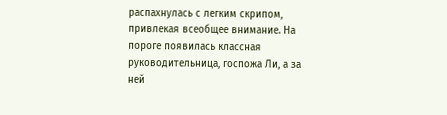распахнулась с легким скрипом, привлекая всеобщее внимание. На пороге появилась классная руководительница, госпожа Ли, а за ней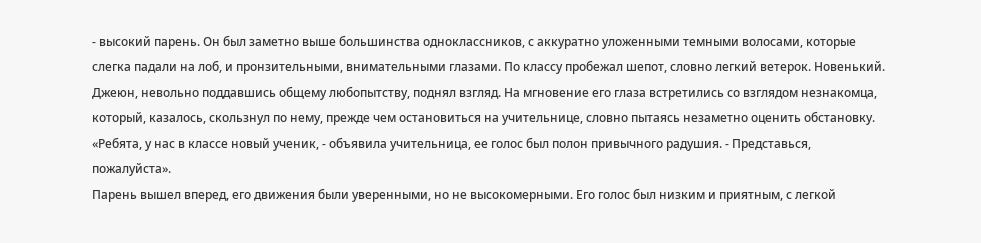- высокий парень. Он был заметно выше большинства одноклассников, с аккуратно уложенными темными волосами, которые слегка падали на лоб, и пронзительными, внимательными глазами. По классу пробежал шепот, словно легкий ветерок. Новенький. Джеюн, невольно поддавшись общему любопытству, поднял взгляд. На мгновение его глаза встретились со взглядом незнакомца, который, казалось, скользнул по нему, прежде чем остановиться на учительнице, словно пытаясь незаметно оценить обстановку.
«Ребята, у нас в классе новый ученик, - объявила учительница, ее голос был полон привычного радушия. - Представься, пожалуйста».
Парень вышел вперед, его движения были уверенными, но не высокомерными. Его голос был низким и приятным, с легкой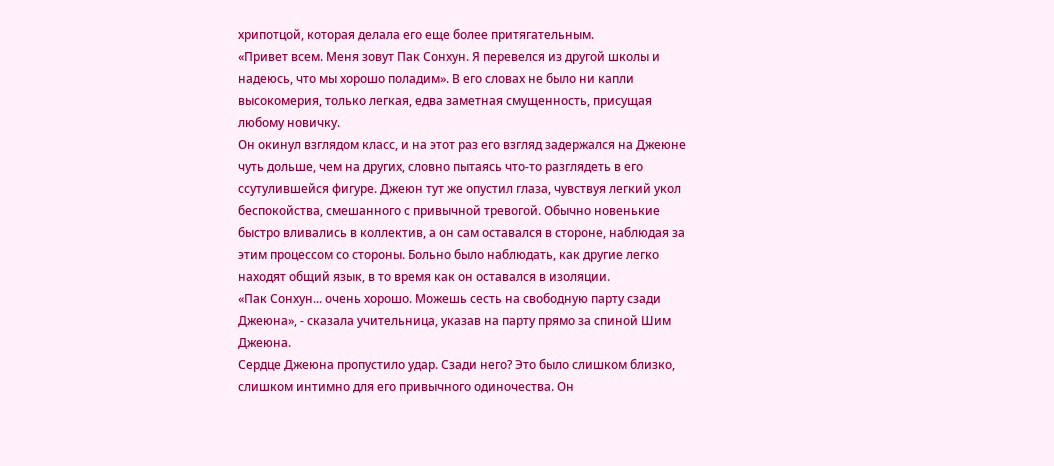хрипотцой, которая делала его еще более притягательным.
«Привет всем. Меня зовут Пак Сонхун. Я перевелся из другой школы и надеюсь, что мы хорошо поладим». В его словах не было ни капли высокомерия, только легкая, едва заметная смущенность, присущая любому новичку.
Он окинул взглядом класс, и на этот раз его взгляд задержался на Джеюне чуть дольше, чем на других, словно пытаясь что-то разглядеть в его ссутулившейся фигуре. Джеюн тут же опустил глаза, чувствуя легкий укол беспокойства, смешанного с привычной тревогой. Обычно новенькие быстро вливались в коллектив, а он сам оставался в стороне, наблюдая за этим процессом со стороны. Больно было наблюдать, как другие легко находят общий язык, в то время как он оставался в изоляции.
«Пак Сонхун... очень хорошо. Можешь сесть на свободную парту сзади Джеюна», - сказала учительница, указав на парту прямо за спиной Шим Джеюна.
Сердце Джеюна пропустило удар. Сзади него? Это было слишком близко, слишком интимно для его привычного одиночества. Он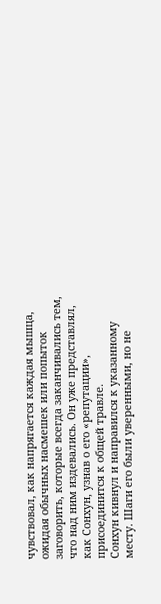чувствовал, как напрягается каждая мышца, ожидая обычных насмешек или попыток заговорить, которые всегда заканчивались тем, что над ним издевались. Он уже представлял, как Сонхун, узнав о его «репутации», присоединится к общей травле.
Сонхун кивнул и направился к указанному месту. Шаги его были уверенными, но не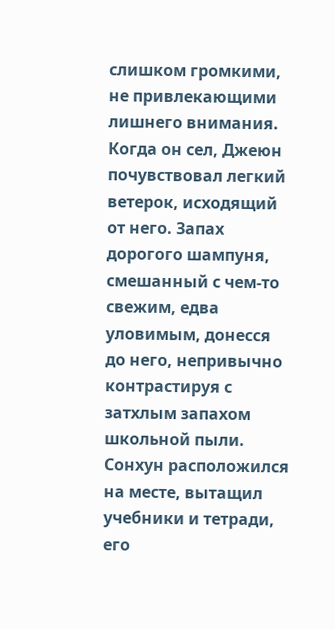слишком громкими, не привлекающими лишнего внимания. Когда он сел, Джеюн почувствовал легкий ветерок, исходящий от него. Запах дорогого шампуня, смешанный с чем-то свежим, едва уловимым, донесся до него, непривычно контрастируя с затхлым запахом школьной пыли. Сонхун расположился на месте, вытащил учебники и тетради, его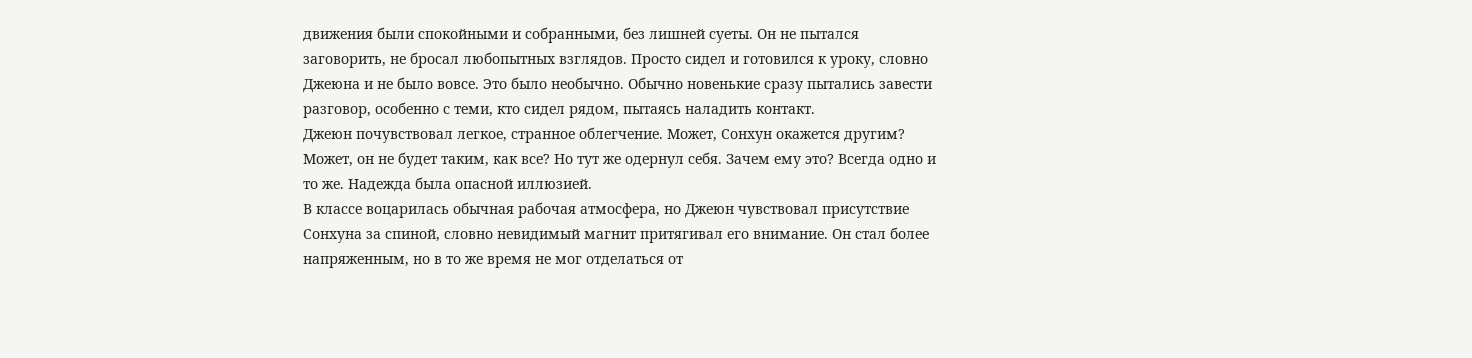движения были спокойными и собранными, без лишней суеты. Он не пытался заговорить, не бросал любопытных взглядов. Просто сидел и готовился к уроку, словно Джеюна и не было вовсе. Это было необычно. Обычно новенькие сразу пытались завести разговор, особенно с теми, кто сидел рядом, пытаясь наладить контакт.
Джеюн почувствовал легкое, странное облегчение. Может, Сонхун окажется другим? Может, он не будет таким, как все? Но тут же одернул себя. Зачем ему это? Всегда одно и то же. Надежда была опасной иллюзией.
В классе воцарилась обычная рабочая атмосфера, но Джеюн чувствовал присутствие Сонхуна за спиной, словно невидимый магнит притягивал его внимание. Он стал более напряженным, но в то же время не мог отделаться от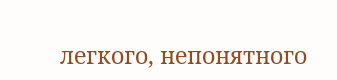легкого, непонятного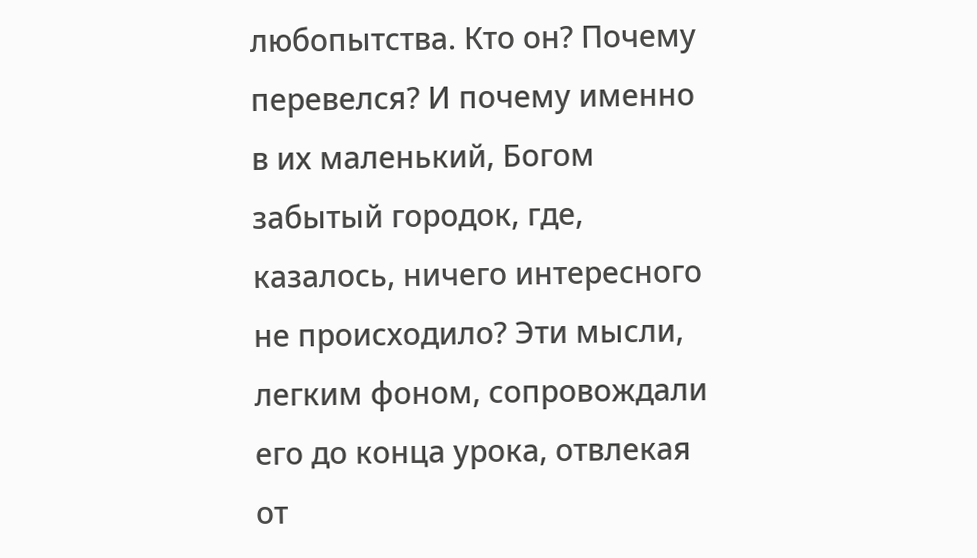любопытства. Кто он? Почему перевелся? И почему именно в их маленький, Богом забытый городок, где, казалось, ничего интересного не происходило? Эти мысли, легким фоном, сопровождали его до конца урока, отвлекая от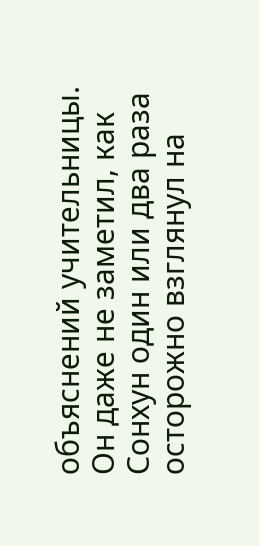объяснений учительницы. Он даже не заметил, как Сонхун один или два раза осторожно взглянул на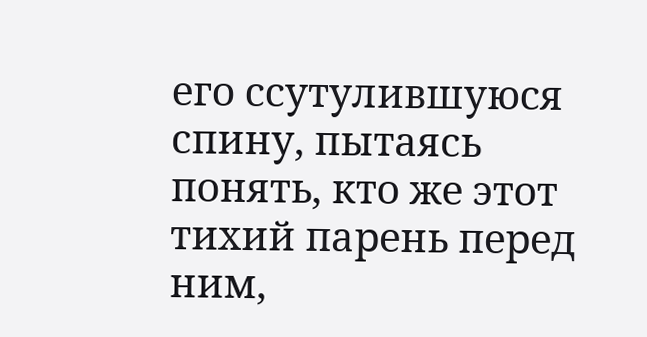его ссутулившуюся спину, пытаясь понять, кто же этот тихий парень перед ним,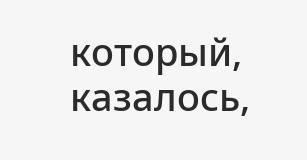который, казалось,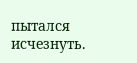пытался исчезнуть.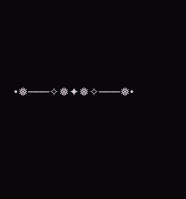•❅───✧❅✦❅✧───❅•